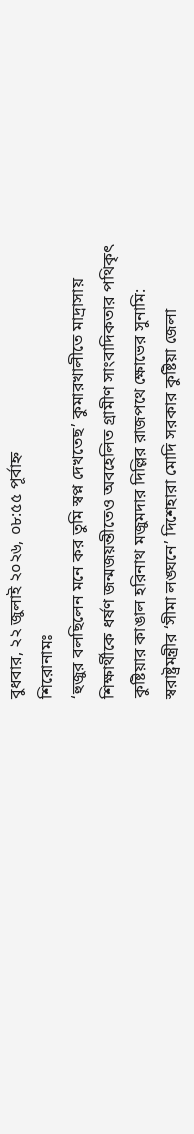বুধবার, ২২ জুলাই ২০২৬, ০৮:৫৫ পূর্বাহ্ন
শিরোনামঃ
‘হুজুর বলছিলেন মনে কর তুমি স্বপ্ন দেখতেছ’ কুমারখালীতে মাদ্রাসায় শিক্ষার্থীকে ধর্ষণ জন্মজয়ন্তীতেও অবহেলিত গ্রামীণ সাংবাদিকতার পথিকৃৎ কুষ্টিয়ার কাঙাল হরিনাথ মজুমদার দিল্লির রাজপথে ক্ষোভের সুনামি: স্বরাষ্ট্রমন্ত্রীর ‘সীমা লঙ্ঘনে’ দিশেহারা মোদি সরকার কুষ্টিয়া জেলা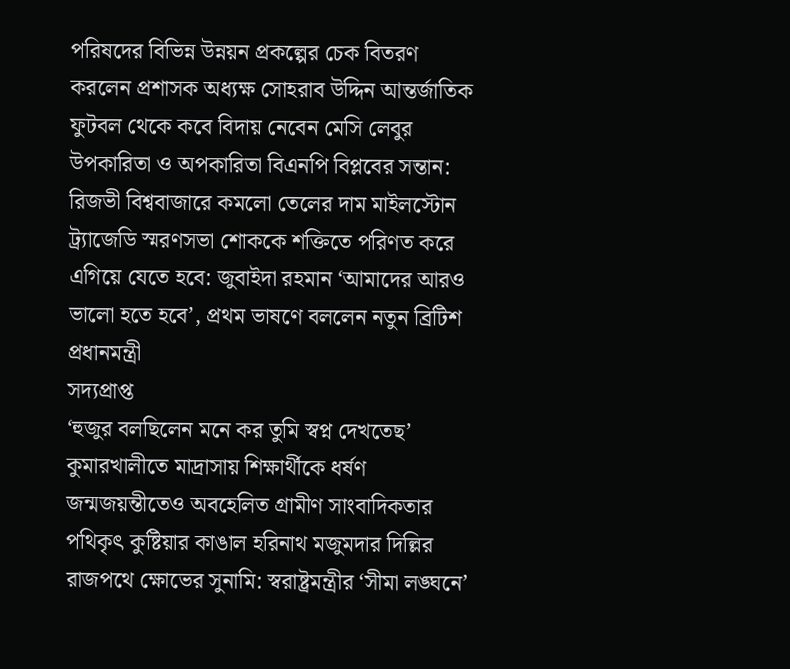পরিষদের বিভিন্ন উন্নয়ন প্রকল্পের চেক বিতরণ করলেন প্রশাসক অধ্যক্ষ সোহরাব উদ্দিন আন্তর্জাতিক ফুটবল থেকে কবে বিদায় নেবেন মেসি লেবুর উপকারিতা ও অপকারিতা বিএনপি বিপ্লবের সন্তান: রিজভী বিশ্ববাজারে কমলো তেলের দাম মাইলস্টোন ট্র্যাজেডি স্মরণসভা শোককে শক্তিতে পরিণত করে এগিয়ে যেতে হবে: জুবাইদা রহমান ‘আমাদের আরও ভালো হতে হবে’, প্রথম ভাষণে বললেন নতুন ব্রিটিশ প্রধানমন্ত্রী
সদ্যপ্রাপ্ত
‘হুজুর বলছিলেন মনে কর তুমি স্বপ্ন দেখতেছ’ কুমারখালীতে মাদ্রাসায় শিক্ষার্থীকে ধর্ষণ জন্মজয়ন্তীতেও অবহেলিত গ্রামীণ সাংবাদিকতার পথিকৃৎ কুষ্টিয়ার কাঙাল হরিনাথ মজুমদার দিল্লির রাজপথে ক্ষোভের সুনামি: স্বরাষ্ট্রমন্ত্রীর ‘সীমা লঙ্ঘনে’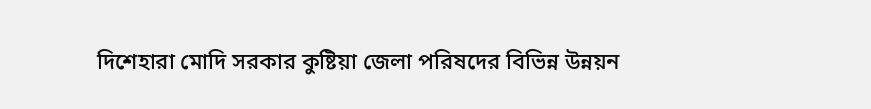দিশেহারা মোদি সরকার কুষ্টিয়া জেলা পরিষদের বিভিন্ন উন্নয়ন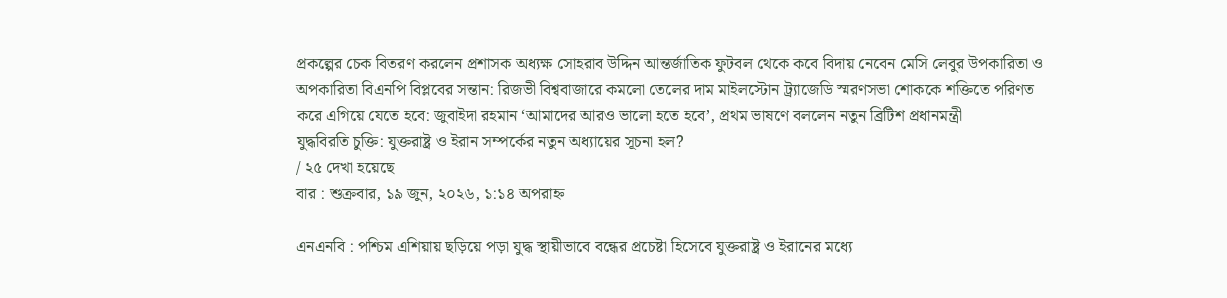প্রকল্পের চেক বিতরণ করলেন প্রশাসক অধ্যক্ষ সোহরাব উদ্দিন আন্তর্জাতিক ফুটবল থেকে কবে বিদায় নেবেন মেসি লেবুর উপকারিতা ও অপকারিতা বিএনপি বিপ্লবের সন্তান: রিজভী বিশ্ববাজারে কমলো তেলের দাম মাইলস্টোন ট্র্যাজেডি স্মরণসভা শোককে শক্তিতে পরিণত করে এগিয়ে যেতে হবে: জুবাইদা রহমান ‘আমাদের আরও ভালো হতে হবে’, প্রথম ভাষণে বললেন নতুন ব্রিটিশ প্রধানমন্ত্রী
যুদ্ধবিরতি চুক্তি: যুক্তরাষ্ট্র ও ইরান সম্পর্কের নতুন অধ্যায়ের সূচনা হল?
/ ২৫ দেখা হয়েছে
বার : শুক্রবার, ১৯ জুন, ২০২৬, ১:১৪ অপরাহ্ন

এনএনবি : পশ্চিম এশিয়ায় ছড়িয়ে পড়া যুদ্ধ স্থায়ীভাবে বন্ধের প্রচেষ্টা হিসেবে যুক্তরাষ্ট্র ও ইরানের মধ্যে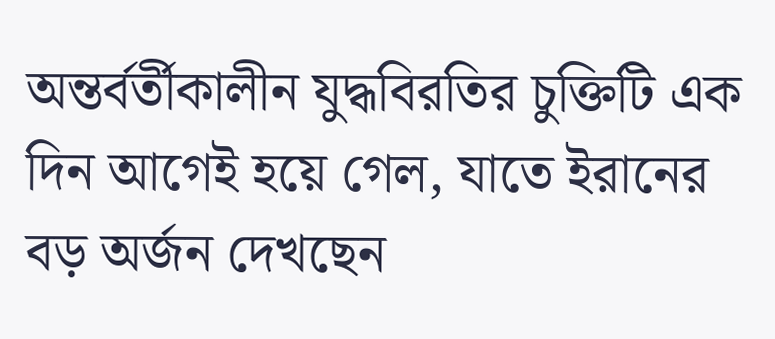অন্তর্বর্তীকালীন যুদ্ধবিরতির চুক্তিটি এক দিন আগেই হয়ে গেল, যাতে ইরানের বড় অর্জন দেখছেন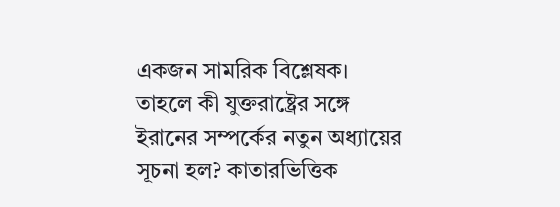একজন সামরিক বিশ্লেষক। তাহলে কী যুক্তরাষ্ট্রের সঙ্গে ইরানের সম্পর্কের নতুন অধ্যায়ের সূচনা হল? কাতারভিত্তিক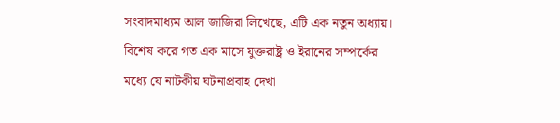সংবাদমাধ্যম আল জাজিরা লিখেছে, এটি এক নতুন অধ্যায়। বিশেষ করে গত এক মাসে যুক্তরাষ্ট্র ও ইরানের সম্পর্কের মধ্যে যে নাটকীয় ঘটনাপ্রবাহ দেখা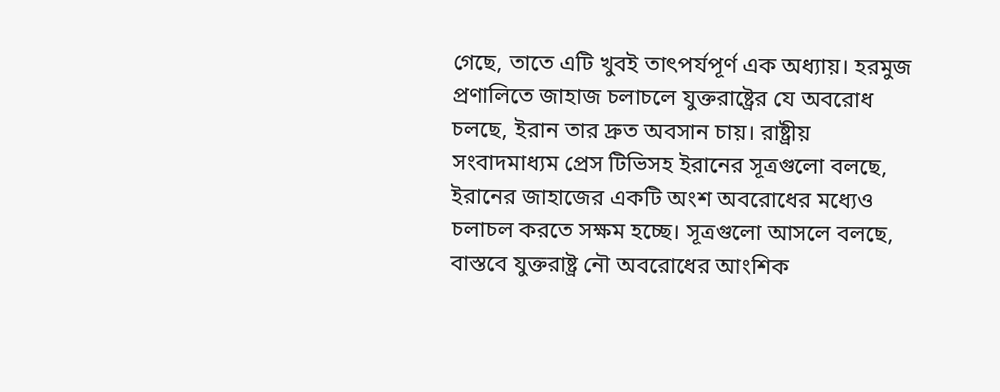গেছে, তাতে এটি খুবই তাৎপর্যপূর্ণ এক অধ্যায়। হরমুজ প্রণালিতে জাহাজ চলাচলে যুক্তরাষ্ট্রের যে অবরোধ চলছে, ইরান তার দ্রুত অবসান চায়। রাষ্ট্রীয় সংবাদমাধ্যম প্রেস টিভিসহ ইরানের সূত্রগুলো বলছে, ইরানের জাহাজের একটি অংশ অবরোধের মধ্যেও চলাচল করতে সক্ষম হচ্ছে। সূত্রগুলো আসলে বলছে, বাস্তবে যুক্তরাষ্ট্র নৌ অবরোধের আংশিক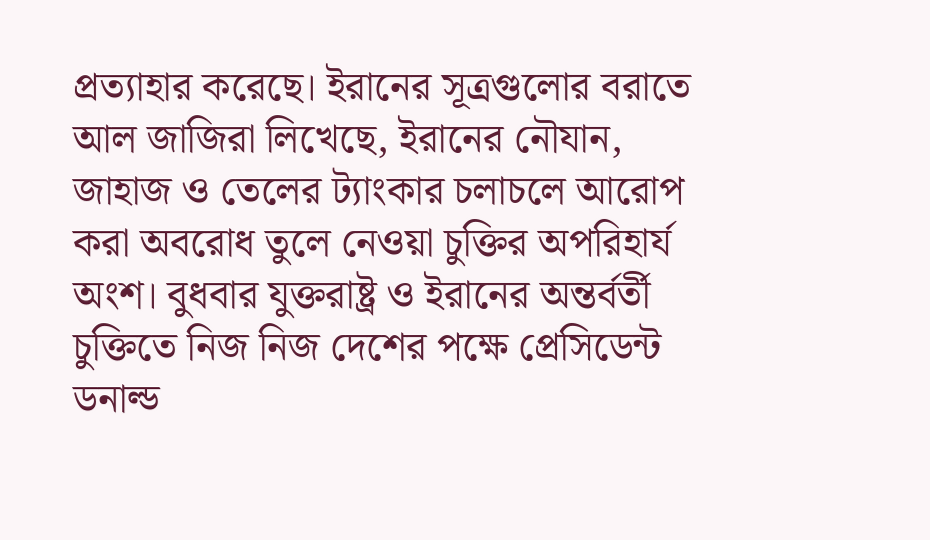প্রত্যাহার করেছে। ইরানের সূত্রগুলোর বরাতে আল জাজিরা লিখেছে, ইরানের নৌযান, জাহাজ ও তেলের ট্যাংকার চলাচলে আরোপ করা অবরোধ তুলে নেওয়া চুক্তির অপরিহার্য অংশ। বুধবার যুক্তরাষ্ট্র ও ইরানের অন্তর্বর্তী চুক্তিতে নিজ নিজ দেশের পক্ষে প্রেসিডেন্ট ডনাল্ড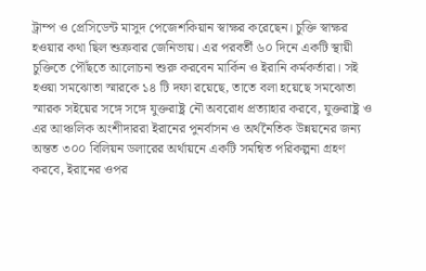ট্রাম্প ও প্রেসিডেন্ট মাসুদ পেজেশকিয়ান স্বাক্ষর করেছেন। চুক্তি স্বাক্ষর হওয়ার কথা ছিল শুক্রবার জেনিভায়। এর পরবর্তী ৬০ দিনে একটি স্থায়ী চুক্তিতে পৌঁছতে আলোচনা শুরু করবেন মার্কিন ও ইরানি কর্মকর্তারা। সই হওয়া সমঝোতা স্মারকে ১৪ টি দফা রয়েছে, তাতে বলা হয়েছে সমঝোতা স্মারক সইয়ের সঙ্গে সঙ্গে যুক্তরাষ্ট্র নৌ অবরোধ প্রত্যাহার করবে, যুক্তরাষ্ট্র ও এর আঞ্চলিক অংশীদাররা ইরানের পুনর্বাসন ও অর্থনৈতিক উন্নয়নের জন্য অন্তত ৩০০ বিলিয়ন ডলারের অর্থায়নে একটি সমন্বিত পরিকল্পনা গ্রহণ করবে, ইরানের ওপর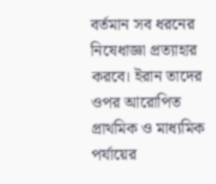বর্তমান সব ধরনের নিষেধাজ্ঞা প্রত্যাহার করবে। ইরান তাদের ওপর আরোপিত প্রাথমিক ও মাধ্যমিক পর্যায়ের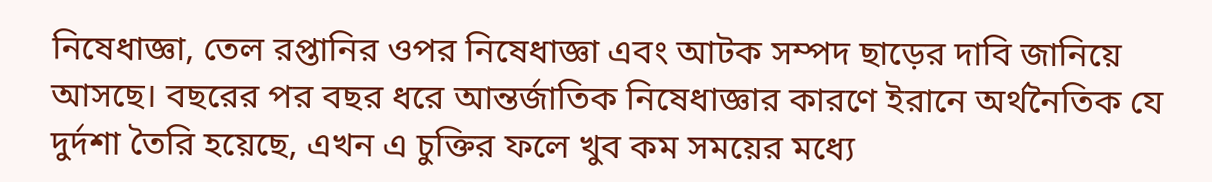নিষেধাজ্ঞা, তেল রপ্তানির ওপর নিষেধাজ্ঞা এবং আটক সম্পদ ছাড়ের দাবি জানিয়ে আসছে। বছরের পর বছর ধরে আন্তর্জাতিক নিষেধাজ্ঞার কারণে ইরানে অর্থনৈতিক যে দুর্দশা তৈরি হয়েছে, এখন এ চুক্তির ফলে খুব কম সময়ের মধ্যে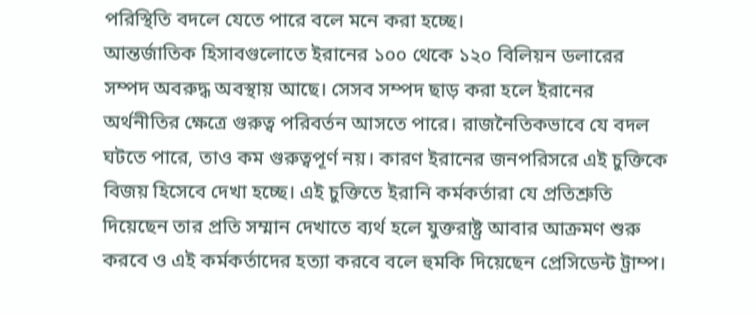পরিস্থিতি বদলে যেতে পারে বলে মনে করা হচ্ছে।
আন্তর্জাতিক হিসাবগুলোতে ইরানের ১০০ থেকে ১২০ বিলিয়ন ডলারের সম্পদ অবরুদ্ধ অবস্থায় আছে। সেসব সম্পদ ছাড় করা হলে ইরানের অর্থনীতির ক্ষেত্রে গুরুত্ব পরিবর্তন আসতে পারে। রাজনৈতিকভাবে যে বদল ঘটতে পারে, তাও কম গুরুত্বপূর্ণ নয়। কারণ ইরানের জনপরিসরে এই চুক্তিকে বিজয় হিসেবে দেখা হচ্ছে। এই চুক্তিতে ইরানি কর্মকর্তারা যে প্রতিশ্রুতি দিয়েছেন তার প্রতি সম্মান দেখাতে ব্যর্থ হলে যুক্তরাষ্ট্র আবার আক্রমণ শুরু করবে ও এই কর্মকর্তাদের হত্যা করবে বলে হুমকি দিয়েছেন প্রেসিডেন্ট ট্রাম্প।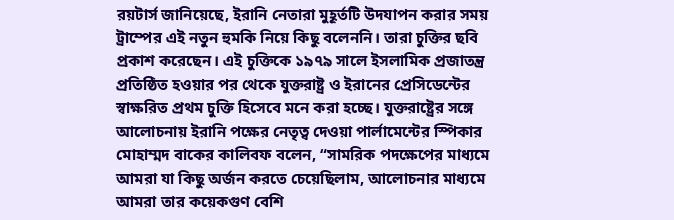রয়টার্স জানিয়েছে, ইরানি নেতারা মুহূর্তটি উদযাপন করার সময় ট্রাম্পের এই নতুন হুমকি নিয়ে কিছু বলেননি। তারা চুক্তির ছবি প্রকাশ করেছেন। এই চুক্তিকে ১৯৭৯ সালে ইসলামিক প্রজাতন্ত্র প্রতিষ্ঠিত হওয়ার পর থেকে যুক্তরাষ্ট্র ও ইরানের প্রেসিডেন্টের স্বাক্ষরিত প্রথম চুক্তি হিসেবে মনে করা হচ্ছে। যুক্তরাষ্ট্রের সঙ্গে আলোচনায় ইরানি পক্ষের নেতৃত্ব দেওয়া পার্লামেন্টের স্পিকার মোহাম্মদ বাকের কালিবফ বলেন, “সামরিক পদক্ষেপের মাধ্যমে আমরা যা কিছু অর্জন করতে চেয়েছিলাম, আলোচনার মাধ্যমে আমরা তার কয়েকগুণ বেশি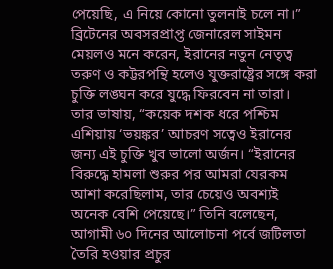পেয়েছি, এ নিয়ে কোনো তুলনাই চলে না।” ব্রিটেনের অবসরপ্রাপ্ত জেনারেল সাইমন মেয়লও মনে করেন, ইরানের নতুন নেতৃত্ব তরুণ ও কট্টরপন্থি হলেও যুক্তরাষ্ট্রের সঙ্গে করা চুক্তি লঙ্ঘন করে যুদ্ধে ফিরবেন না তারা।
তার ভাষায়, “কয়েক দশক ধরে পশ্চিম এশিয়ায় ‘ভয়ঙ্কর’ আচরণ সত্বেও ইরানের জন্য এই চুক্তি খুব ভালো অর্জন। “ইরানের বিরুদ্ধে হামলা শুরুর পর আমরা যেরকম আশা করেছিলাম, তার চেয়েও অবশ্যই অনেক বেশি পেয়েছে।” তিনি বলেছেন, আগামী ৬০ দিনের আলোচনা পর্বে জটিলতা তৈরি হওয়ার প্রচুর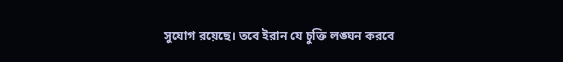সুযোগ রয়েছে। তবে ইরান যে চুক্তি লঙ্ঘন করবে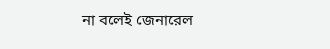না বলেই জেনারেল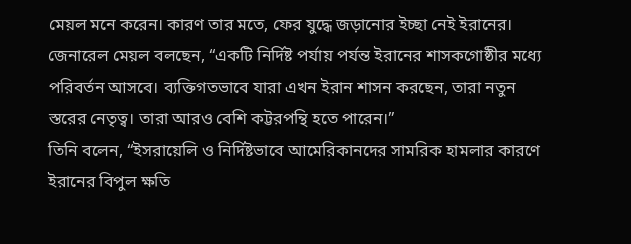মেয়ল মনে করেন। কারণ তার মতে, ফের যুদ্ধে জড়ানোর ইচ্ছা নেই ইরানের। জেনারেল মেয়ল বলছেন, “একটি নির্দিষ্ট পর্যায় পর্যন্ত ইরানের শাসকগোষ্ঠীর মধ্যে পরিবর্তন আসবে। ব্যক্তিগতভাবে যারা এখন ইরান শাসন করছেন, তারা নতুন স্তরের নেতৃত্ব। তারা আরও বেশি কট্টরপন্থি হতে পারেন।”
তিনি বলেন, “ইসরায়েলি ও নির্দিষ্টভাবে আমেরিকানদের সামরিক হামলার কারণে ইরানের বিপুল ক্ষতি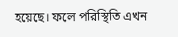হয়েছে। ফলে পরিস্থিতি এখন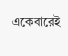একেবারেই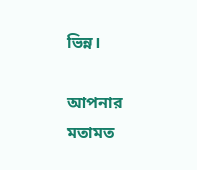ভিন্ন।

আপনার মতামত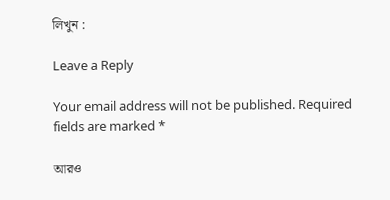লিখুন :

Leave a Reply

Your email address will not be published. Required fields are marked *

আরও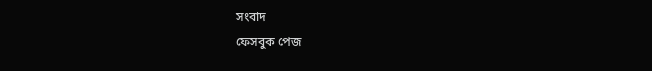সংবাদ
ফেসবুক পেজ